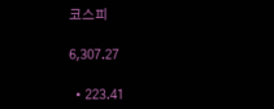코스피

6,307.27

  • 223.41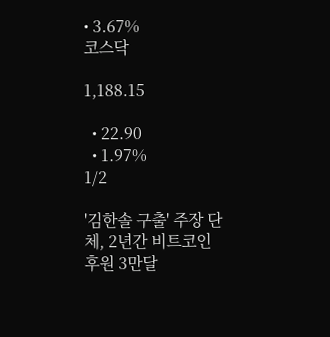• 3.67%
코스닥

1,188.15

  • 22.90
  • 1.97%
1/2

'김한솔 구출' 주장 단체, 2년간 비트코인 후원 3만달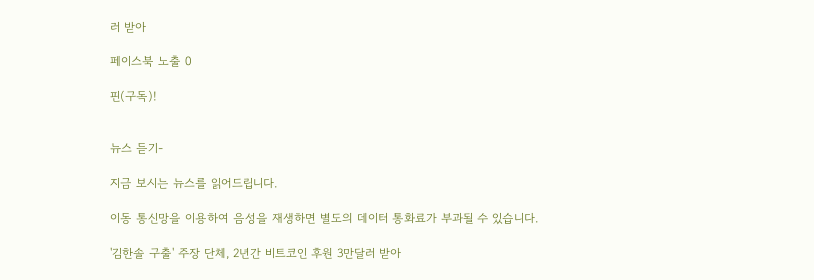러 받아

페이스북 노출 0

핀(구독)!


뉴스 듣기-

지금 보시는 뉴스를 읽어드립니다.

이동 통신망을 이용하여 음성을 재생하면 별도의 데이터 통화료가 부과될 수 있습니다.

'김한솔 구출' 주장 단체, 2년간 비트코인 후원 3만달러 받아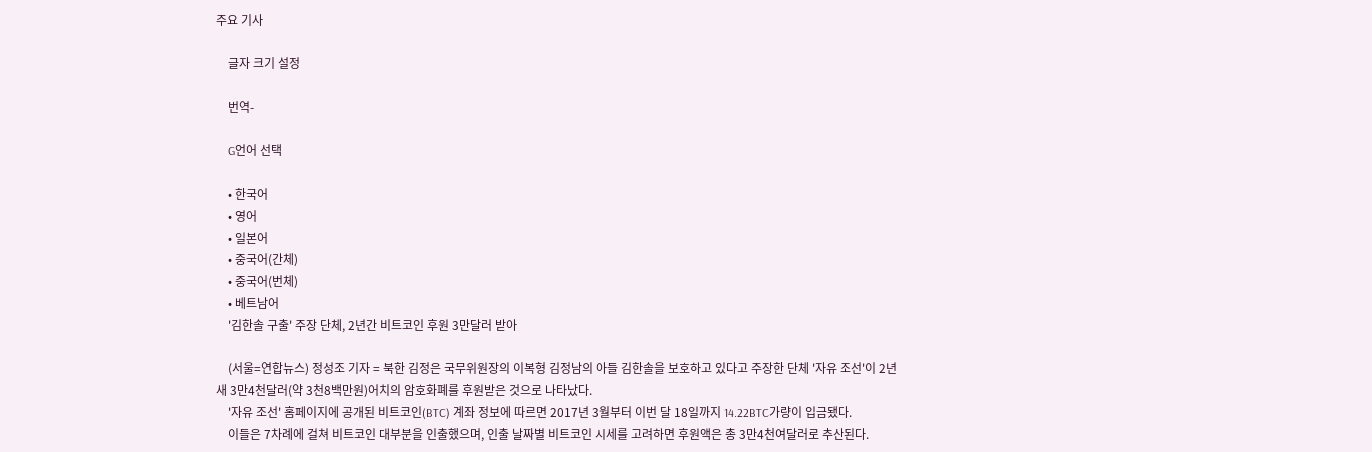주요 기사

    글자 크기 설정

    번역-

    G언어 선택

    • 한국어
    • 영어
    • 일본어
    • 중국어(간체)
    • 중국어(번체)
    • 베트남어
    '김한솔 구출' 주장 단체, 2년간 비트코인 후원 3만달러 받아

    (서울=연합뉴스) 정성조 기자 = 북한 김정은 국무위원장의 이복형 김정남의 아들 김한솔을 보호하고 있다고 주장한 단체 '자유 조선'이 2년 새 3만4천달러(약 3천8백만원)어치의 암호화폐를 후원받은 것으로 나타났다.
    '자유 조선' 홈페이지에 공개된 비트코인(BTC) 계좌 정보에 따르면 2017년 3월부터 이번 달 18일까지 14.22BTC가량이 입금됐다.
    이들은 7차례에 걸쳐 비트코인 대부분을 인출했으며, 인출 날짜별 비트코인 시세를 고려하면 후원액은 총 3만4천여달러로 추산된다.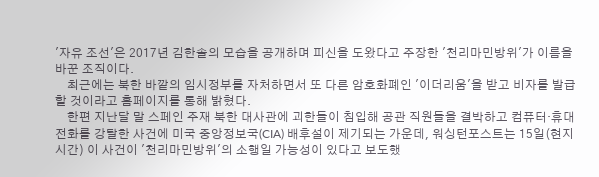'자유 조선'은 2017년 김한솔의 모습을 공개하며 피신을 도왔다고 주장한 '천리마민방위'가 이름을 바꾼 조직이다.
    최근에는 북한 바깥의 임시정부를 자처하면서 또 다른 암호화폐인 '이더리움'을 받고 비자를 발급할 것이라고 홈페이지를 통해 밝혔다.
    한편 지난달 말 스페인 주재 북한 대사관에 괴한들이 침입해 공관 직원들을 결박하고 컴퓨터·휴대전화를 강탈한 사건에 미국 중앙정보국(CIA) 배후설이 제기되는 가운데, 워싱턴포스트는 15일(현지시간) 이 사건이 '천리마민방위'의 소행일 가능성이 있다고 보도했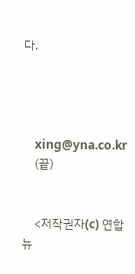다.




    xing@yna.co.kr
    (끝)


    <저작권자(c) 연합뉴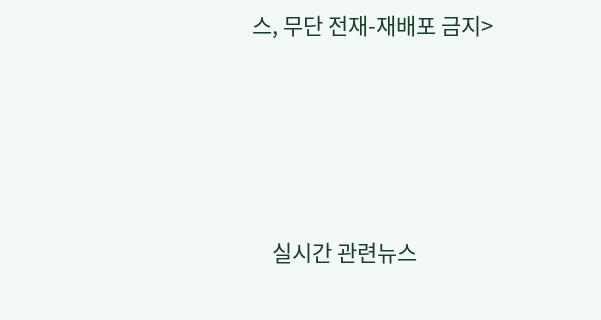스, 무단 전재-재배포 금지>







    실시간 관련뉴스